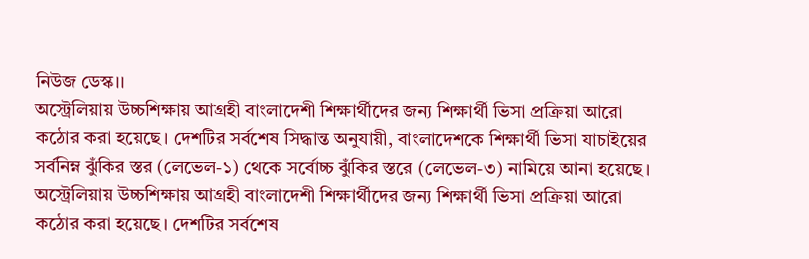নিউজ ডেস্ক।।
অস্ট্রেলিয়ায় উচ্চশিক্ষায় আগ্রহী বাংলাদেশী শিক্ষার্থীদের জন্য শিক্ষার্থী ভিসা প্রক্রিয়া আরো কঠোর করা হয়েছে। দেশটির সর্বশেষ সিদ্ধান্ত অনুযায়ী, বাংলাদেশকে শিক্ষার্থী ভিসা যাচাইয়ের সর্বনিম্ন ঝুঁকির স্তর (লেভেল-১) থেকে সর্বোচ্চ ঝুঁকির স্তরে (লেভেল-৩) নামিয়ে আনা হয়েছে।
অস্ট্রেলিয়ায় উচ্চশিক্ষায় আগ্রহী বাংলাদেশী শিক্ষার্থীদের জন্য শিক্ষার্থী ভিসা প্রক্রিয়া আরো কঠোর করা হয়েছে। দেশটির সর্বশেষ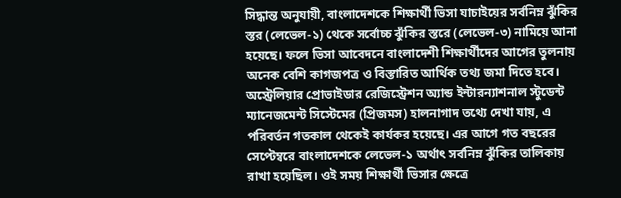সিদ্ধান্ত অনুযায়ী, বাংলাদেশকে শিক্ষার্থী ভিসা যাচাইয়ের সর্বনিম্ন ঝুঁকির স্তর (লেভেল-১) থেকে সর্বোচ্চ ঝুঁকির স্তরে (লেভেল-৩) নামিয়ে আনা হয়েছে। ফলে ভিসা আবেদনে বাংলাদেশী শিক্ষার্থীদের আগের তুলনায় অনেক বেশি কাগজপত্র ও বিস্তারিত আর্থিক তথ্য জমা দিতে হবে।
অস্ট্রেলিয়ার প্রোভাইডার রেজিস্ট্রেশন অ্যান্ড ইন্টারন্যাশনাল স্টুডেন্ট ম্যানেজমেন্ট সিস্টেমের (প্রিজমস) হালনাগাদ তথ্যে দেখা যায়, এ পরিবর্তন গতকাল থেকেই কার্যকর হয়েছে। এর আগে গত বছরের সেপ্টেম্বরে বাংলাদেশকে লেভেল-১ অর্থাৎ সর্বনিম্ন ঝুঁকির তালিকায় রাখা হয়েছিল। ওই সময় শিক্ষার্থী ভিসার ক্ষেত্রে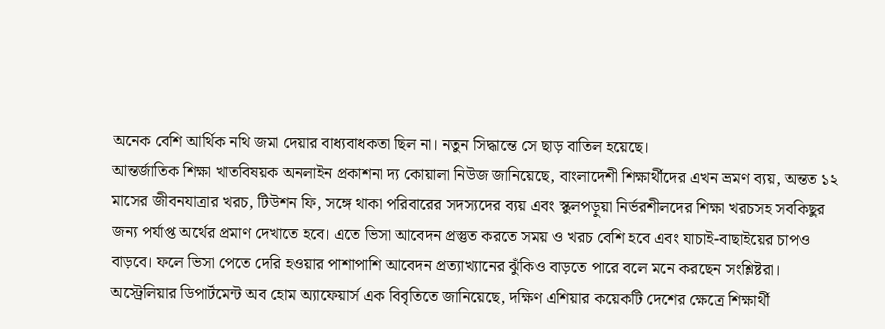অনেক বেশি আর্থিক নথি জমা দেয়ার বাধ্যবাধকতা ছিল না। নতুন সিদ্ধান্তে সে ছাড় বাতিল হয়েছে।
আন্তর্জাতিক শিক্ষা খাতবিষয়ক অনলাইন প্রকাশনা দ্য কোয়ালা নিউজ জানিয়েছে, বাংলাদেশী শিক্ষার্থীদের এখন ভ্রমণ ব্যয়, অন্তত ১২ মাসের জীবনযাত্রার খরচ, টিউশন ফি, সঙ্গে থাকা পরিবারের সদস্যদের ব্যয় এবং স্কুলপড়ুয়া নির্ভরশীলদের শিক্ষা খরচসহ সবকিছুর জন্য পর্যাপ্ত অর্থের প্রমাণ দেখাতে হবে। এতে ভিসা আবেদন প্রস্তুত করতে সময় ও খরচ বেশি হবে এবং যাচাই-বাছাইয়ের চাপও বাড়বে। ফলে ভিসা পেতে দেরি হওয়ার পাশাপাশি আবেদন প্রত্যাখ্যানের ঝুঁকিও বাড়তে পারে বলে মনে করছেন সংশ্লিষ্টরা।
অস্ট্রেলিয়ার ডিপার্টমেন্ট অব হোম অ্যাফেয়ার্স এক বিবৃতিতে জানিয়েছে, দক্ষিণ এশিয়ার কয়েকটি দেশের ক্ষেত্রে শিক্ষার্থী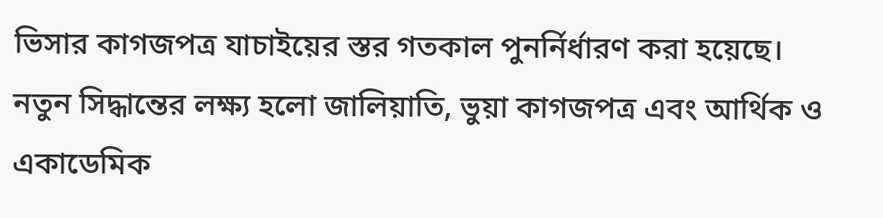ভিসার কাগজপত্র যাচাইয়ের স্তর গতকাল পুনর্নির্ধারণ করা হয়েছে। নতুন সিদ্ধান্তের লক্ষ্য হলো জালিয়াতি, ভুয়া কাগজপত্র এবং আর্থিক ও একাডেমিক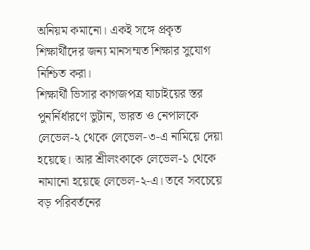অনিয়ম কমানো। একই সঙ্গে প্রকৃত শিক্ষার্থীদের জন্য মানসম্মত শিক্ষার সুযোগ নিশ্চিত করা।
শিক্ষার্থী ভিসার কাগজপত্র যাচাইয়ের স্তর পুনর্নির্ধারণে ভুটান, ভারত ও নেপালকে লেভেল-২ থেকে লেভেল-৩-এ নামিয়ে দেয়া হয়েছে। আর শ্রীলংকাকে লেভেল-১ থেকে নামানো হয়েছে লেভেল-২-এ। তবে সবচেয়ে বড় পরিবর্তনের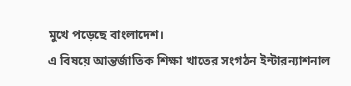মুখে পড়েছে বাংলাদেশ।
এ বিষয়ে আন্তর্জাতিক শিক্ষা খাতের সংগঠন ইন্টারন্যাশনাল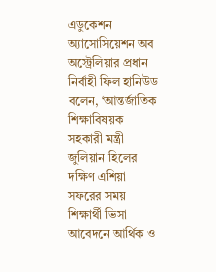এডুকেশন অ্যাসোসিয়েশন অব অস্ট্রেলিয়ার প্রধান নির্বাহী ফিল হানিউড বলেন, ‘আন্তর্জাতিক শিক্ষাবিষয়ক সহকারী মন্ত্রী জুলিয়ান হিলের দক্ষিণ এশিয়া সফরের সময় শিক্ষার্থী ভিসা আবেদনে আর্থিক ও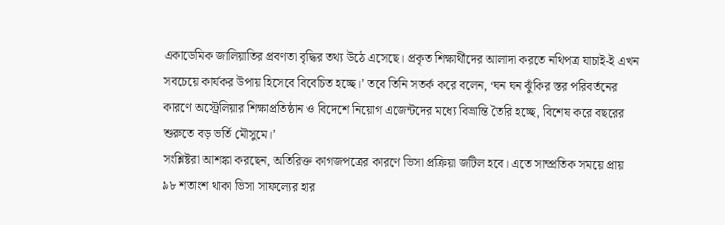একাডেমিক জালিয়াতির প্রবণতা বৃদ্ধির তথ্য উঠে এসেছে। প্রকৃত শিক্ষার্থীদের আলাদা করতে নথিপত্র যাচাই-ই এখন সবচেয়ে কার্যকর উপায় হিসেবে বিবেচিত হচ্ছে।’ তবে তিনি সতর্ক করে বলেন, ‘ঘন ঘন ঝুঁকির স্তর পরিবর্তনের কারণে অস্ট্রেলিয়ার শিক্ষাপ্রতিষ্ঠান ও বিদেশে নিয়োগ এজেন্টদের মধ্যে বিভ্রান্তি তৈরি হচ্ছে, বিশেষ করে বছরের শুরুতে বড় ভর্তি মৌসুমে।’
সংশ্লিষ্টরা আশঙ্কা করছেন, অতিরিক্ত কাগজপত্রের কারণে ভিসা প্রক্রিয়া জটিল হবে। এতে সাম্প্রতিক সময়ে প্রায় ৯৮ শতাংশ থাকা ভিসা সাফল্যের হার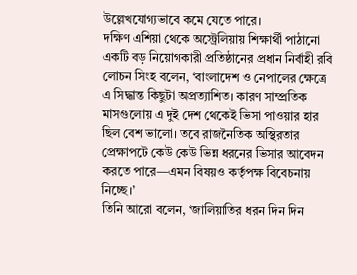উল্লেখযোগ্যভাবে কমে যেতে পারে।
দক্ষিণ এশিয়া থেকে অস্ট্রেলিয়ায় শিক্ষার্থী পাঠানো একটি বড় নিয়োগকারী প্রতিষ্ঠানের প্রধান নির্বাহী রবি লোচন সিংহ বলেন, ‘বাংলাদেশ ও নেপালের ক্ষেত্রে এ সিদ্ধান্ত কিছুটা অপ্রত্যাশিত। কারণ সাম্প্রতিক মাসগুলোয় এ দুই দেশ থেকেই ভিসা পাওয়ার হার ছিল বেশ ভালো। তবে রাজনৈতিক অস্থিরতার প্রেক্ষাপটে কেউ কেউ ভিন্ন ধরনের ভিসার আবেদন করতে পারে—এমন বিষয়ও কর্তৃপক্ষ বিবেচনায় নিচ্ছে।’
তিনি আরো বলেন, ‘জালিয়াতির ধরন দিন দিন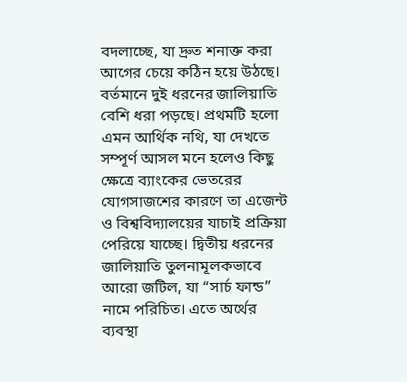বদলাচ্ছে, যা দ্রুত শনাক্ত করা আগের চেয়ে কঠিন হয়ে উঠছে। বর্তমানে দুই ধরনের জালিয়াতি বেশি ধরা পড়ছে। প্রথমটি হলো এমন আর্থিক নথি, যা দেখতে সম্পূর্ণ আসল মনে হলেও কিছু ক্ষেত্রে ব্যাংকের ভেতরের যোগসাজশের কারণে তা এজেন্ট ও বিশ্ববিদ্যালয়ের যাচাই প্রক্রিয়া পেরিয়ে যাচ্ছে। দ্বিতীয় ধরনের জালিয়াতি তুলনামূলকভাবে আরো জটিল, যা “সার্চ ফান্ড” নামে পরিচিত। এতে অর্থের ব্যবস্থা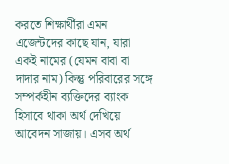করতে শিক্ষার্থীরা এমন এজেন্টদের কাছে যান, যারা একই নামের (যেমন বাবা বা দাদার নাম) কিন্তু পরিবারের সঙ্গে সম্পর্কহীন ব্যক্তিদের ব্যাংক হিসাবে থাকা অর্থ দেখিয়ে আবেদন সাজায়। এসব অর্থ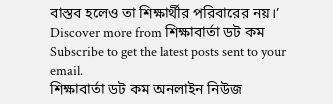বাস্তব হলেও তা শিক্ষার্থীর পরিবারের নয়।’
Discover more from শিক্ষাবার্তা ডট কম
Subscribe to get the latest posts sent to your email.
শিক্ষাবার্তা ডট কম অনলাইন নিউজ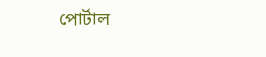পোর্টাল